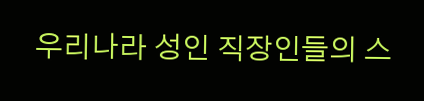우리나라 성인 직장인들의 스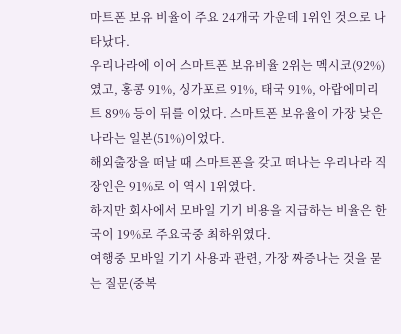마트폰 보유 비율이 주요 24개국 가운데 1위인 것으로 나타났다.
우리나라에 이어 스마트폰 보유비율 2위는 멕시코(92%)였고, 홍콩 91%, 싱가포르 91%, 태국 91%, 아랍에미리트 89% 등이 뒤를 이었다. 스마트폰 보유율이 가장 낮은 나라는 일본(51%)이었다.
해외출장을 떠날 때 스마트폰을 갖고 떠나는 우리나라 직장인은 91%로 이 역시 1위였다.
하지만 회사에서 모바일 기기 비용을 지급하는 비율은 한국이 19%로 주요국중 최하위였다.
여행중 모바일 기기 사용과 관련, 가장 짜증나는 것을 묻는 질문(중복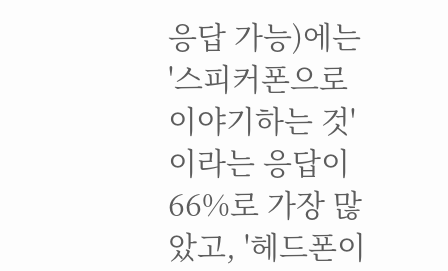응답 가능)에는 '스피커폰으로 이야기하는 것'이라는 응답이 66%로 가장 많았고, '헤드폰이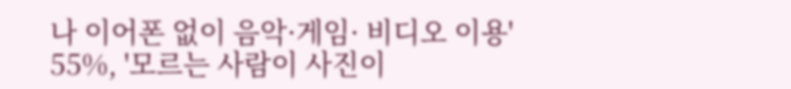나 이어폰 없이 음악·게임· 비디오 이용' 55%, '모르는 사람이 사진이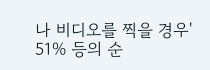나 비디오를 찍을 경우' 51% 등의 순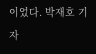이었다. 박재호 기자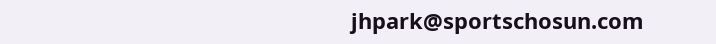jhpark@sportschosun.com